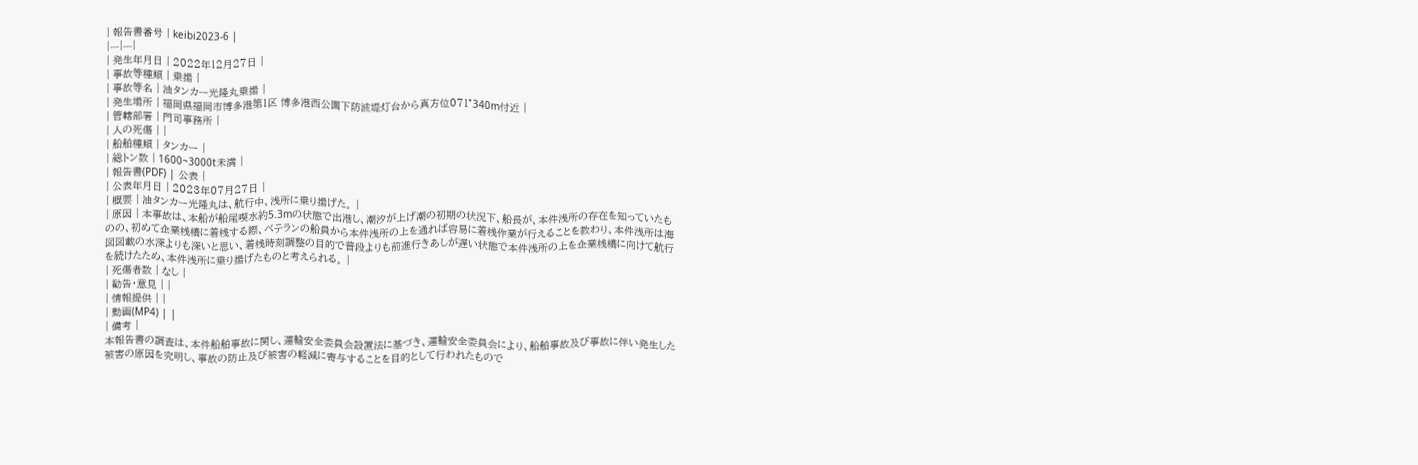| 報告書番号 | keibi2023-6 |
|---|---|
| 発生年月日 | 2022年12月27日 |
| 事故等種類 | 乗揚 |
| 事故等名 | 油タンカー光隆丸乗揚 |
| 発生場所 | 福岡県福岡市博多港第1区 博多港西公園下防波堤灯台から真方位071°340m付近 |
| 管轄部署 | 門司事務所 |
| 人の死傷 | |
| 船舶種類 | タンカー |
| 総トン数 | 1600~3000t未満 |
| 報告書(PDF) | 公表 |
| 公表年月日 | 2023年07月27日 |
| 概要 | 油タンカー光隆丸は、航行中、浅所に乗り揚げた。 |
| 原因 | 本事故は、本船が船尾喫水約5.3mの状態で出港し、潮汐が上げ潮の初期の状況下、船長が、本件浅所の存在を知っていたものの、初めて企業桟橋に着桟する際、ベテランの船員から本件浅所の上を通れば容易に着桟作業が行えることを教わり、本件浅所は海図図載の水深よりも深いと思い、着桟時刻調整の目的で普段よりも前進行きあしが遅い状態で本件浅所の上を企業桟橋に向けて航行を続けたため、本件浅所に乗り揚げたものと考えられる。 |
| 死傷者数 | なし |
| 勧告・意見 | |
| 情報提供 | |
| 動画(MP4) | |
| 備考 |
本報告書の調査は、本件船舶事故に関し、運輸安全委員会設置法に基づき、運輸安全委員会により、船舶事故及び事故に伴い発生した被害の原因を究明し、事故の防止及び被害の軽減に寄与することを目的として行われたもので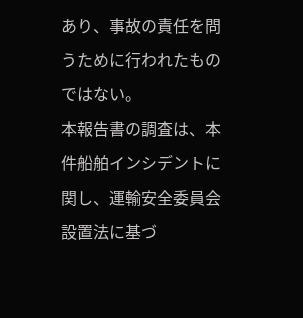あり、事故の責任を問うために行われたものではない。
本報告書の調査は、本件船舶インシデントに関し、運輸安全委員会設置法に基づ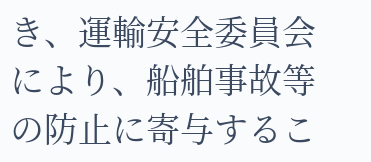き、運輸安全委員会により、船舶事故等の防止に寄与するこ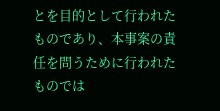とを目的として行われたものであり、本事案の責任を問うために行われたものでは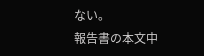ない。
報告書の本文中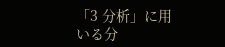「3 分析」に用いる分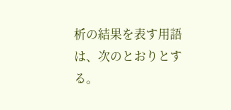析の結果を表す用語は、次のとおりとする。